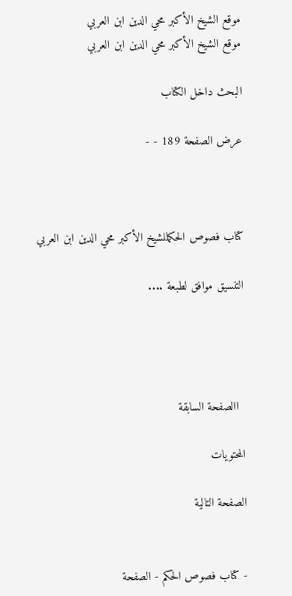موقع الشيخ الأكبر محي الدين ابن العربي
موقع الشيخ الأكبر محي الدين ابن العربي

البحث داخل الكتاب

عرض الصفحة 189 - -



كتاب فصوص الحكمللشيخ الأكبر محي الدين ابن العربي

التنسيق موافق لطبعة ....




  االصفحة السابقة

المحتويات

الصفحة التالية


- كتاب فصوص الحكم - الصفحة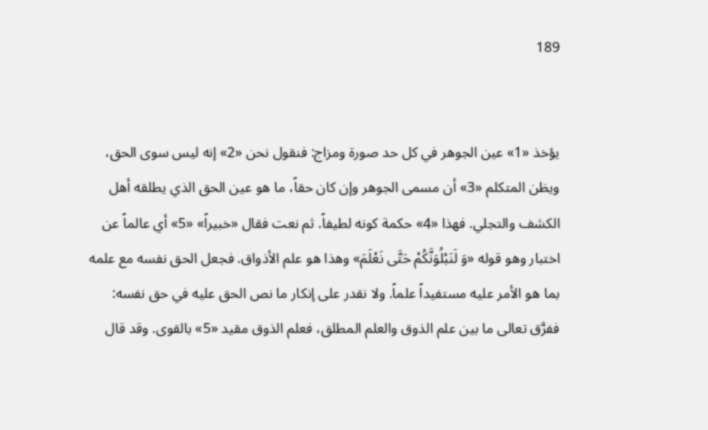189


يؤخذ «1» عين الجوهر في كل حد صورة ومزاج: فنقول نحن «2» إنه ليس سوى الحق، ويظن المتكلم «3» أن مسمى الجوهر وإن كان حقاً، ما هو عين الحق الذي يطلقه أهل الكشف والتجلي. فهذا «4» حكمة كونه لطيفاً. ثم نعت فقال «خبيراً» «5» أي عالماً عن اختبار وهو قوله «وَ لَنَبْلُوَنَّكُمْ حَتَّى نَعْلَمَ» وهذا هو علم الأذواق. فجعل الحق نفسه مع علمه بما هو الأمر عليه مستفيداً علماً. ولا نقدر على إنكار ما نص الحق عليه في حق نفسه: ففرَّق تعالى ما بين علم الذوق والعلم المطلق، فعلم الذوق مقيد «5» بالقوى. وقد قال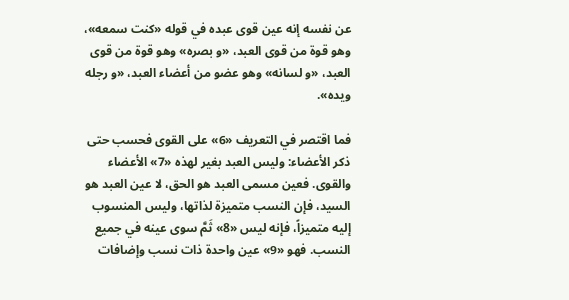عن نفسه إنه عين قوى عبده في قوله «كنت سمعه»، وهو قوة من قوى العبد، «و بصره» وهو قوة من قوى العبد، «و لسانه» وهو عضو من أعضاء العبد، «و رجله ويده».

فما اقتصر في التعريف «6» على القوى فحسب حتى ذكر الأعضاء: وليس العبد بغير لهذه «7» الأعضاء والقوى. فعين مسمى العبد هو الحق، لا عين العبد هو السيد، فإن النسب متميزة لذاتها، وليس المنسوب إليه متميزاً، فإنه ليس «8» ثَمَّ سوى عينه في جميع النسب. فهو «9» عين واحدة ذات نسب وإضافات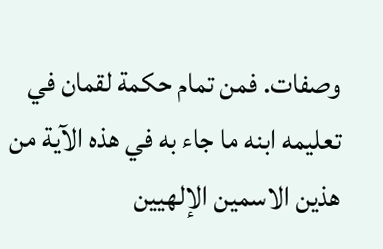وصفات. فمن تمام حكمة لقمان في تعليمه ابنه ما جاء به في هذه الآية من هذين الاسمين الإلهيين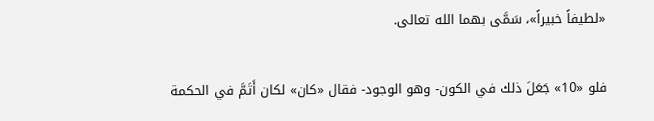«لطيفاً خبيراً»، سَمَّى بهما الله تعالى.

فلو «10» جَعَلَ ذلك في الكون- وهو الوجود- فقال «كان» لكان أَتَمَّ في الحكمة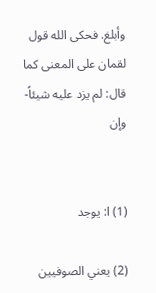وأبلغ. فحكى الله قول لقمان على المعنى كما قال: لم يزد عليه شيئاً- وإن


(1) ا: يوجد

(2) يعني الصوفيين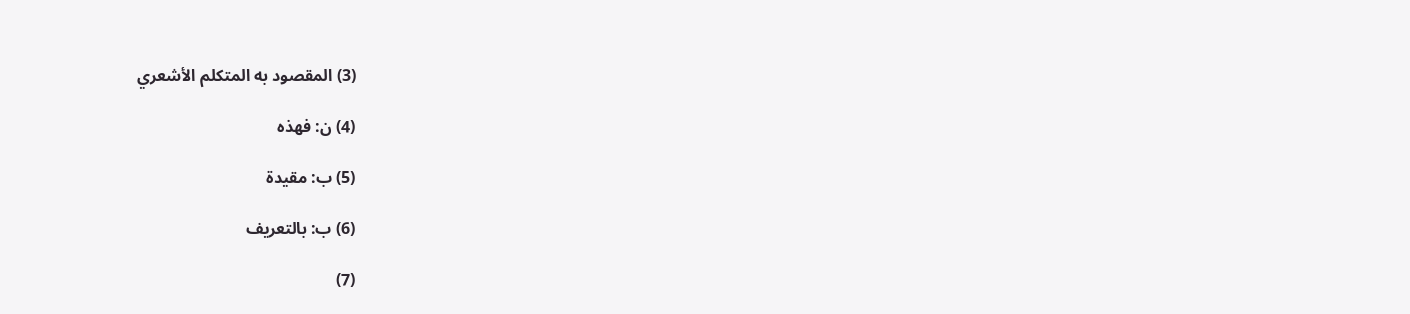(3) المقصود به المتكلم الأشعري

(4) ن: فهذه

(5) ب: مقيدة

(6) ب: بالتعريف

(7)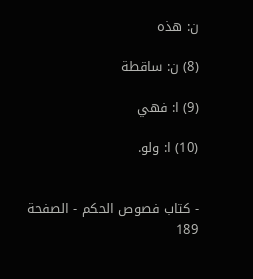ن: هذه

(8) ن: ساقطة

(9) ا: فهي

(10) ا: ولو.


- كتاب فصوص الحكم - الصفحة 189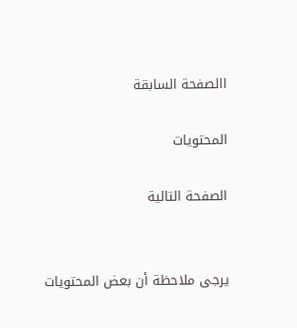االصفحة السابقة

المحتويات

الصفحة التالية


يرجى ملاحظة أن بعض المحتويات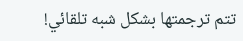تتم ترجمتها بشكل شبه تلقائي!